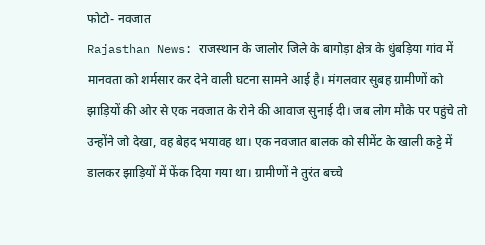फोटो- नवजात
Rajasthan News: राजस्थान के जालोर जिले के बागोड़ा क्षेत्र के धुंबड़िया गांव में मानवता को शर्मसार कर देने वाली घटना सामने आई है। मंगलवार सुबह ग्रामीणों को झाड़ियों की ओर से एक नवजात के रोने की आवाज सुनाई दी। जब लोग मौके पर पहुंचे तो उन्होंने जो देखा, वह बेहद भयावह था। एक नवजात बालक को सीमेंट के खाली कट्टे में डालकर झाड़ियों में फेंक दिया गया था। ग्रामीणों ने तुरंत बच्चे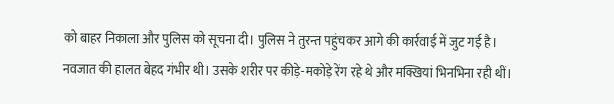को बाहर निकाला और पुलिस को सूचना दी। पुलिस ने तुरन्त पहुंचकर आगे की कार्रवाई में जुट गई है।
नवजात की हालत बेहद गंभीर थी। उसके शरीर पर कीड़े-मकोड़े रेंग रहे थे और मक्खियां भिनभिना रही थीं।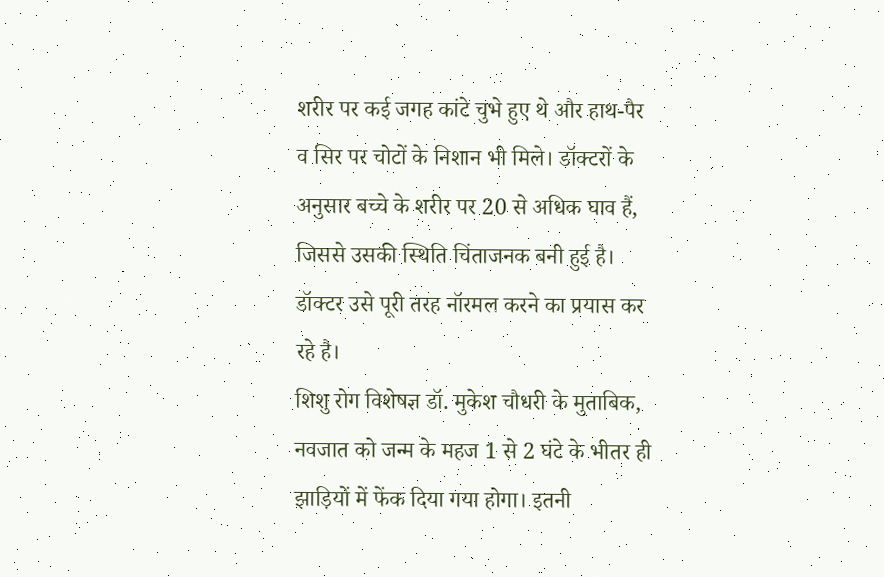शरीर पर कई जगह कांटे चुभे हुए थे और हाथ-पैर व सिर पर चोटों के निशान भी मिले। डॉक्टरों के अनुसार बच्चे के शरीर पर 20 से अधिक घाव हैं, जिससे उसकी स्थिति चिंताजनक बनी हुई है। डॉक्टर उसे पूरी तरह नॉरमल करने का प्रयास कर रहे है।
शिशु रोग विशेषज्ञ डॉ. मुकेश चौधरी के मुताबिक, नवजात को जन्म के महज 1 से 2 घंटे के भीतर ही झाड़ियों में फेंक दिया गया होगा। इतनी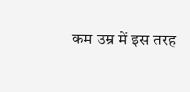कम उम्र में इस तरह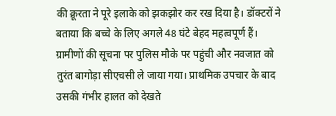की क्रूरता ने पूरे इलाके को झकझोर कर रख दिया है। डॉक्टरों ने बताया कि बच्चे के लिए अगले 48 घंटे बेहद महत्वपूर्ण हैं।
ग्रामीणों की सूचना पर पुलिस मौके पर पहुंची और नवजात को तुरंत बागोड़ा सीएचसी ले जाया गया। प्राथमिक उपचार के बाद उसकी गंभीर हालत को देखते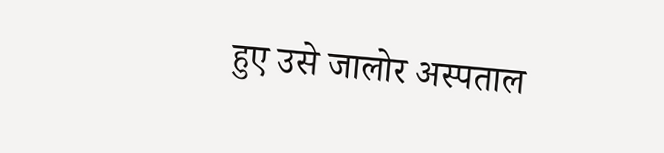हुए उसे जालोर अस्पताल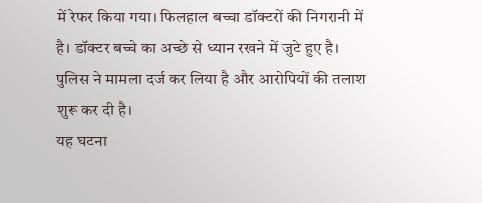में रेफर किया गया। फिलहाल बच्चा डॉक्टरों की निगरानी में है। डॉक्टर बच्चे का अच्छे से ध्यान रखने में जुटे हुए है। पुलिस ने मामला दर्ज कर लिया है और आरोपियों की तलाश शुरू कर दी है।
यह घटना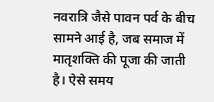नवरात्रि जैसे पावन पर्व के बीच सामने आई है, जब समाज में मातृशक्ति की पूजा की जाती है। ऐसे समय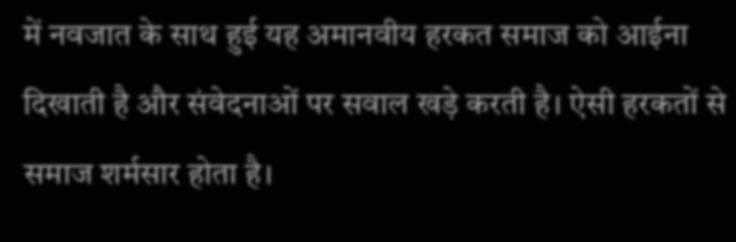में नवजात के साथ हुई यह अमानवीय हरकत समाज को आईना दिखाती है और संवेदनाओं पर सवाल खड़े करती है। ऐसी हरकतों से समाज शर्मसार होता है।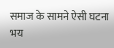समाज के सामने ऐसी घटना भय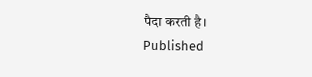पैदा करती है।
Published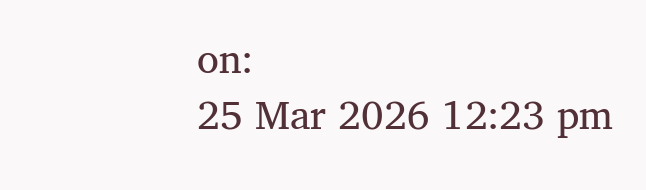on:
25 Mar 2026 12:23 pm